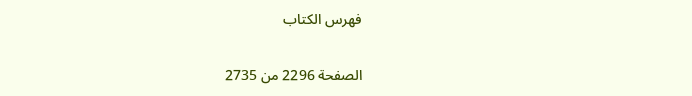فهرس الكتاب

الصفحة 2296 من 2735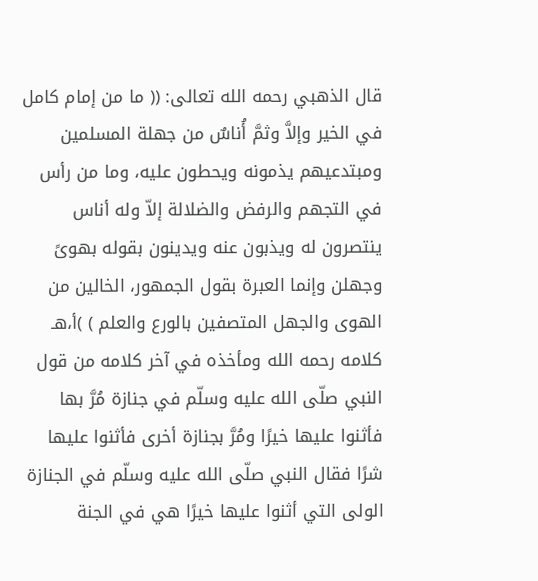قال الذهبي رحمه الله تعالى: (( ما من إمام كامل في الخير وإلاَّ وثمَّ أُناسٌ من جهلة المسلمين ومبتدعيهم يذمونه ويحطون عليه، وما من رأس في التجهم والرفض والضلالة إلاّ وله أناس ينتصرون له ويذبون عنه ويدينون بقوله بهوىً وجهلن وإنما العبرة بقول الجمهور، الخالين من الهوى والجهل المتصفين بالورع والعلم ) )أ،هـ كلامه رحمه الله ومأخذه في آخر كلامه من قول النبي صلّى الله عليه وسلّم في جنازة مُرَّ بها فأثنوا عليها خيرًا ومُرَّ بجنازة أخرى فأثنوا عليها شرًا فقال النبي صلّى الله عليه وسلّم في الجنازة الولى التي أثنوا عليها خيرًا هي في الجنة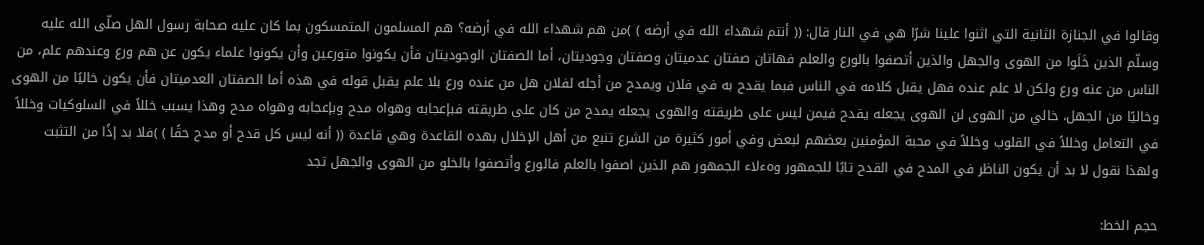وقالوا في الجنازة الثانية التي اثنوا علينا شرًا هي في النار قال: (( أنتم شهداء الله في أرضه ) )من هم شهداء الله في أرضه؟ هم المسلمون المتمسكون بما كان عليه صحابة رسول الهل صلّى الله عليه وسلّم الذين خَلَوا من الهوى والجهل والذين أتصفوا بالورع والعلم فهاتان صفتان عدميتان وصفتان وجوديتان، أما الصفتان الوجوديتان فأن يكونوا متورعين وأن يكونوا علماء يكون عن هم ورع وعندهم علم، من الناس من عنه ورع ولكن لا علم عنده فهل يقبل كلامه في الناس فبما يقدح به في فلان ويمدح من أجله لفلان هل من عنده ورع بلا علم يقبل قوله في هذه أما الصفتان العدميتان فأن يكون خاليًا من الهوى وخاليًا من الجهل، خالي من الهوى لن الهوى يجعله يقدح فيمن ليس على طريقته والهوى يجعله يمدح من كان على طريقته فبإعجابه وهواه مدح وبإعجابه وهواه مدح وهذا يسبب خللاً في السلوكيات وخللاً في التعامل وخللاً في القلوب وخللاً في محبة المؤمنين بعضهم لبعض وفي أمور كثيرة من الشرع تنبع من أهل الإخلال بهده القاعدة وهي قاعدة (( أنه ليس كل قدح أو مدح حقًا ) )فلا بد إذًا من التثبت ولهذا نقول لا بد أن يكون الناظر في المدح في القدح تابًا للجمهور وهءلاء الجمهور هم الذين اصفوا بالعلم فالورع وأتصفوا بالخلو من الهوى والجهل تجد

حجم الخط: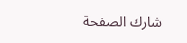شارك الصفحة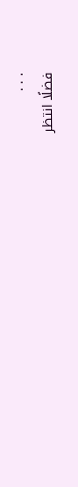. . .
فضلًا انتظر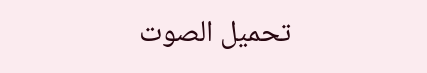تحميل الصوت